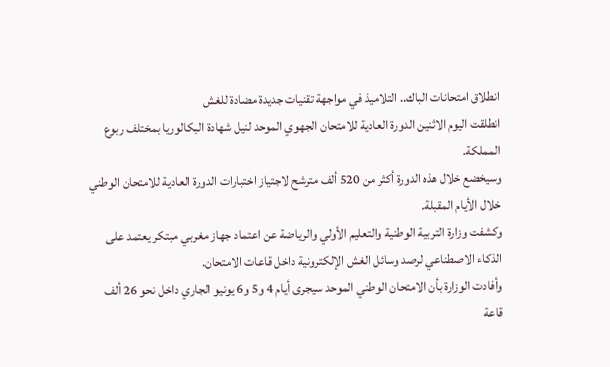انطلاق امتحانات الباك.. التلاميذ في مواجهة تقنيات جديدة مضادة للغش
انطلقت اليوم الاثنين الدورة العادية للامتحان الجهوي الموحد لنيل شهادة البكالوريا بمختلف ربوع المملكة.
وسيخضع خلال هذه الدورة أكثر من 520 ألف مترشح لاجتياز اختبارات الدورة العادية للامتحان الوطني خلال الأيام المقبلة.
وكشفت وزارة التربية الوطنية والتعليم الأولي والرياضة عن اعتماد جهاز مغربي مبتكر يعتمد على الذكاء الاصطناعي لرصد وسائل الغش الإلكترونية داخل قاعات الامتحان.
وأفادت الوزارة بأن الامتحان الوطني الموحد سيجرى أيام 4 و5 و6 يونيو الجاري داخل نحو 26 ألف قاعة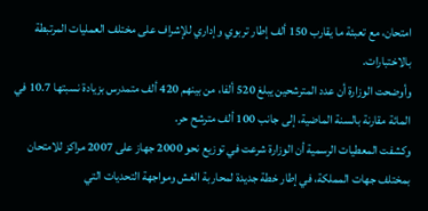امتحان، مع تعبئة ما يقارب 150 ألف إطار تربوي وإداري للإشراف على مختلف العمليات المرتبطة بالاختبارات.
وأوضحت الوزارة أن عدد المترشحين يبلغ 520 ألفا، من بينهم 420 ألف متمدرس بزيادة نسبتها 10.7 في المائة مقارنة بالسنة الماضية، إلى جانب 100 ألف مترشح حر.
وكشفت المعطيات الرسمية أن الوزارة شرعت في توزيع نحو 2000 جهاز على 2007 مراكز للامتحان بمختلف جهات المملكة، في إطار خطة جديدة لمحاربة الغش ومواجهة التحديات التي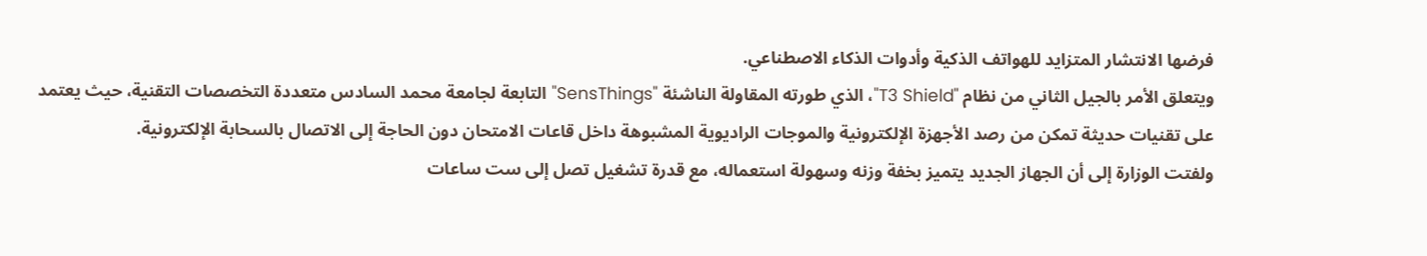فرضها الانتشار المتزايد للهواتف الذكية وأدوات الذكاء الاصطناعي.
ويتعلق الأمر بالجيل الثاني من نظام "T3 Shield"، الذي طورته المقاولة الناشئة "SensThings" التابعة لجامعة محمد السادس متعددة التخصصات التقنية، حيث يعتمد على تقنيات حديثة تمكن من رصد الأجهزة الإلكترونية والموجات الراديوية المشبوهة داخل قاعات الامتحان دون الحاجة إلى الاتصال بالسحابة الإلكترونية.
ولفتت الوزارة إلى أن الجهاز الجديد يتميز بخفة وزنه وسهولة استعماله، مع قدرة تشغيل تصل إلى ست ساعات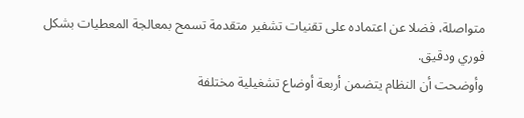متواصلة، فضلا عن اعتماده على تقنيات تشفير متقدمة تسمح بمعالجة المعطيات بشكل فوري ودقيق.
وأوضحت أن النظام يتضمن أربعة أوضاع تشغيلية مختلفة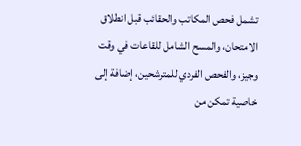تشمل فحص المكاتب والحقائب قبل انطلاق الامتحان، والمسح الشامل للقاعات في وقت وجيز، والفحص الفردي للمترشحين، إضافة إلى خاصية تمكن من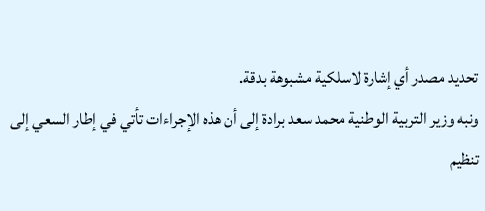تحديد مصدر أي إشارة لاسلكية مشبوهة بدقة.
ونبه وزير التربية الوطنية محمد سعد برادة إلى أن هذه الإجراءات تأتي في إطار السعي إلى تنظيم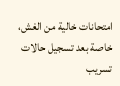امتحانات خالية من الغش، خاصة بعد تسجيل حالات تسريب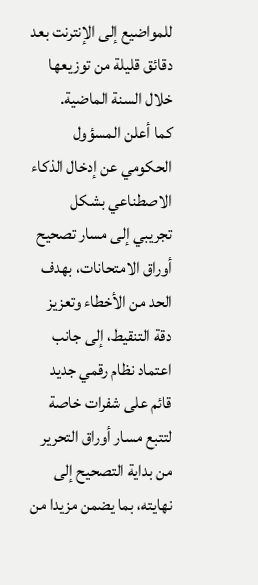للمواضيع إلى الإنترنت بعد دقائق قليلة من توزيعها خلال السنة الماضية.
كما أعلن المسؤول الحكومي عن إدخال الذكاء الاصطناعي بشكل تجريبي إلى مسار تصحيح أوراق الامتحانات، بهدف الحد من الأخطاء وتعزيز دقة التنقيط، إلى جانب اعتماد نظام رقمي جديد قائم على شفرات خاصة لتتبع مسار أوراق التحرير من بداية التصحيح إلى نهايته، بما يضمن مزيدا من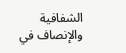الشفافية والإنصاف في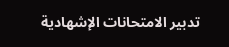تدبير الامتحانات الإشهادية